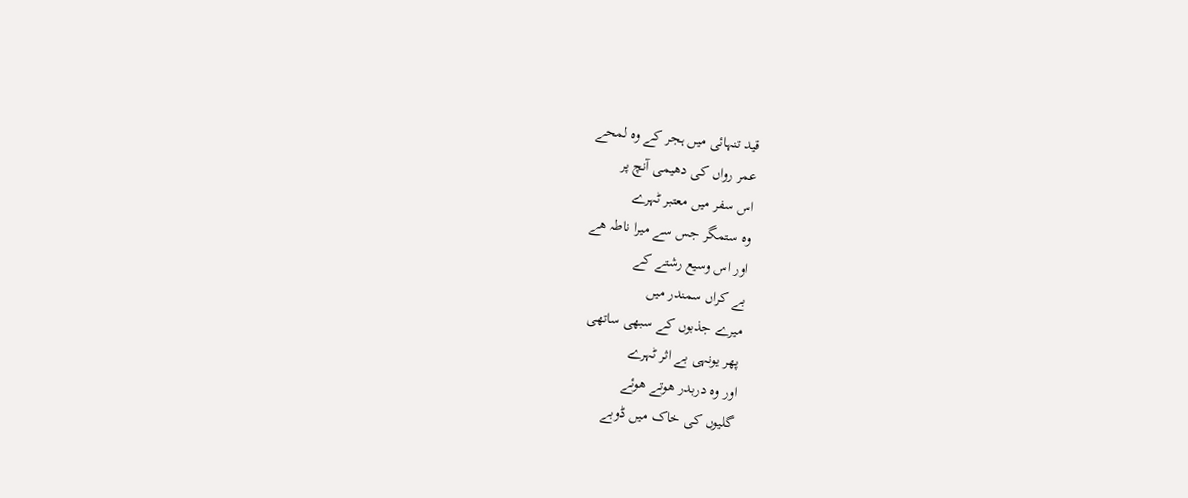قید تنہائی میں ہجر کے وہ لمحے
عمر رواں کی دھیمی آنچ پر
اس سفر میں معتبر ٹہرے
وہ ستمگر جس سے میرا ناطہ ھے
اور اس وسیع رشتے کے
بے کراں سمندر میں
میرے جذبوں کے سبھی ساتھی
پھر یونہی بے اثر ٹہرے
اور وہ دربدر ھوتے ھوئے
گلیوں کی خاک میں ڈوبے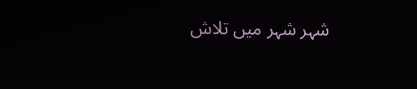شہر شہر میں تلاش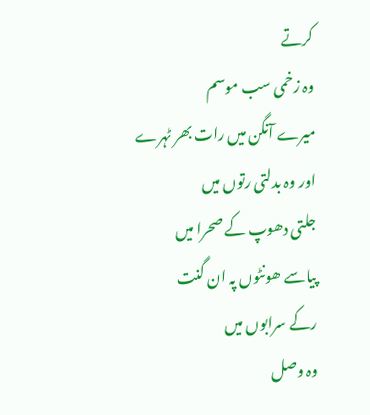کرتے
وہ زخمی سب موسم
میرے آنگن میں رات بھر ٹہرے
اور وہ بدلتی رتوں میں
جلتی دھوپ کے صحرا میں
پیاسے ھونٹوں پہ ان گنت
رکے سرابوں میں
وہ وصل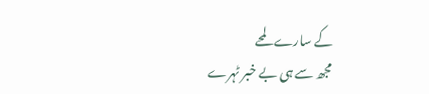کے سارے لمحے
مجھ سے ہی بے خبر ٹہرے